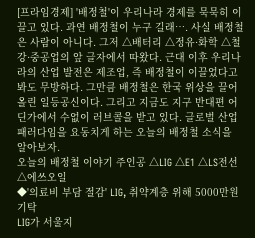[프라임경제] '배정철'이 우리나라 경제를 묵묵히 이끌고 있다. 과연 배정철이 누구 길래…. 사실 배정철은 사람이 아니다. 그저 △배터리 △정유·화학 △철강·중공업의 앞 글자에서 따왔다. 근대 이후 우리나라의 산업 발전은 제조업, 즉 배정철이 이끌었다고 봐도 무방하다. 그만큼 배정철은 한국 위상을 끌어올린 일등공신이다. 그리고 지금도 지구 반대편 어딘가에서 수없이 러브콜을 받고 있다. 글로벌 산업 패러다임을 요동치게 하는 오늘의 배정철 소식을 알아보자.
오늘의 배정철 이야기 주인공 △LIG △E1 △LS전선 △에쓰오일
◆'의료비 부담 절감' LIG, 취약계층 위해 5000만원 기탁
LIG가 서울지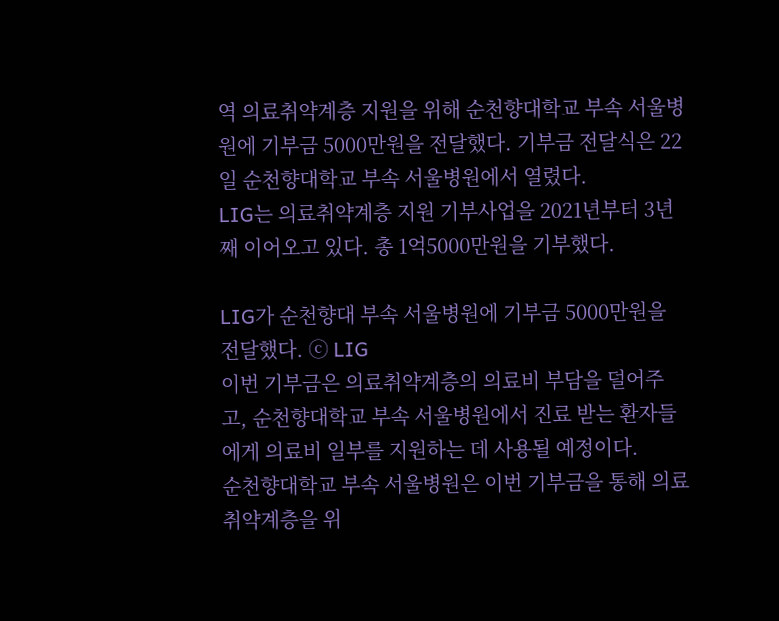역 의료취약계층 지원을 위해 순천향대학교 부속 서울병원에 기부금 5000만원을 전달했다. 기부금 전달식은 22일 순천향대학교 부속 서울병원에서 열렸다.
LIG는 의료취약계층 지원 기부사업을 2021년부터 3년째 이어오고 있다. 총 1억5000만원을 기부했다.

LIG가 순천향대 부속 서울병원에 기부금 5000만원을 전달했다. ⓒ LIG
이번 기부금은 의료취약계층의 의료비 부담을 덜어주고, 순천향대학교 부속 서울병원에서 진료 받는 환자들에게 의료비 일부를 지원하는 데 사용될 예정이다.
순천향대학교 부속 서울병원은 이번 기부금을 통해 의료취약계층을 위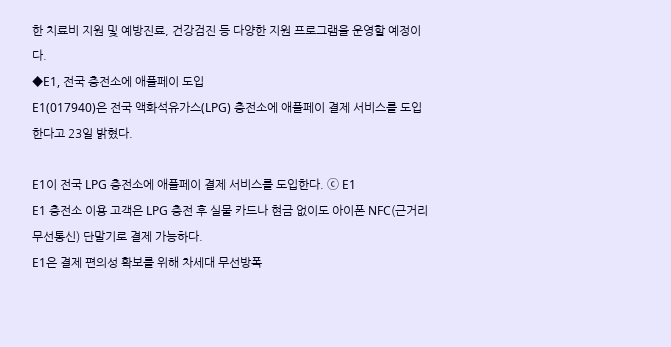한 치료비 지원 및 예방진료, 건강검진 등 다양한 지원 프로그램을 운영할 예정이다.
◆E1, 전국 충전소에 애플페이 도입
E1(017940)은 전국 액화석유가스(LPG) 충전소에 애플페이 결제 서비스를 도입한다고 23일 밝혔다.

E1이 전국 LPG 충전소에 애플페이 결제 서비스를 도입한다. ⓒ E1
E1 충전소 이용 고객은 LPG 충전 후 실물 카드나 현금 없이도 아이폰 NFC(근거리무선통신) 단말기로 결제 가능하다.
E1은 결제 편의성 확보를 위해 차세대 무선방폭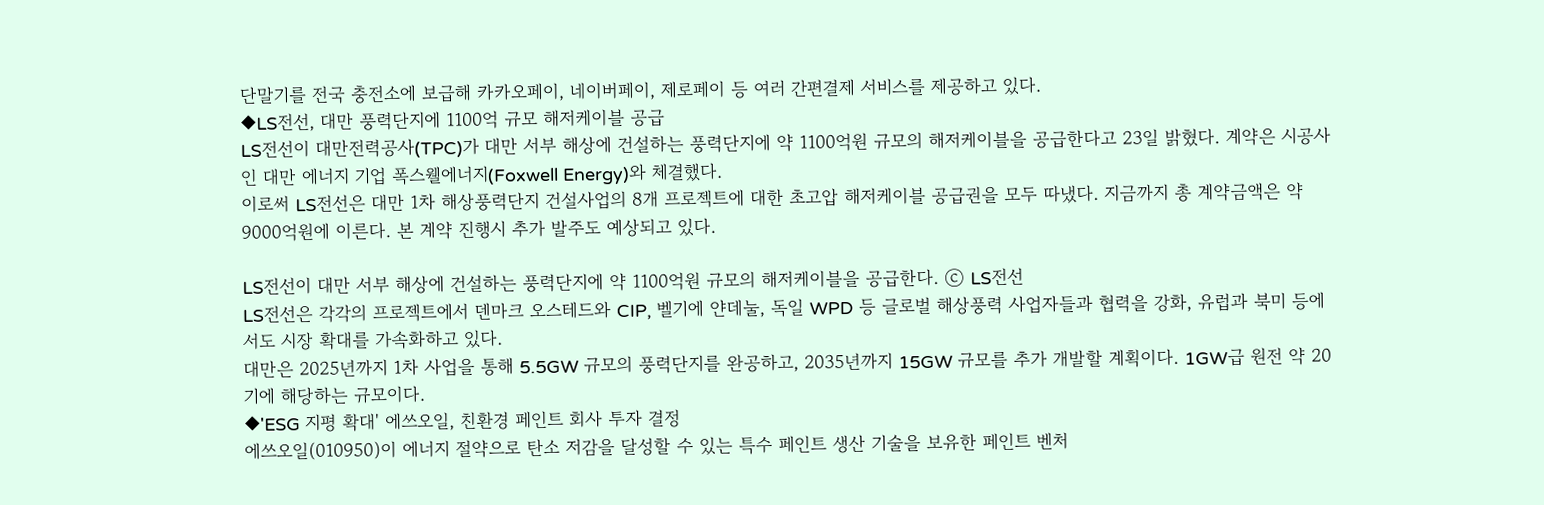단말기를 전국 충전소에 보급해 카카오페이, 네이버페이, 제로페이 등 여러 간편결제 서비스를 제공하고 있다.
◆LS전선, 대만 풍력단지에 1100억 규모 해저케이블 공급
LS전선이 대만전력공사(TPC)가 대만 서부 해상에 건설하는 풍력단지에 약 1100억원 규모의 해저케이블을 공급한다고 23일 밝혔다. 계약은 시공사인 대만 에너지 기업 폭스웰에너지(Foxwell Energy)와 체결했다.
이로써 LS전선은 대만 1차 해상풍력단지 건설사업의 8개 프로젝트에 대한 초고압 해저케이블 공급권을 모두 따냈다. 지금까지 총 계약금액은 약 9000억원에 이른다. 본 계약 진행시 추가 발주도 예상되고 있다.

LS전선이 대만 서부 해상에 건설하는 풍력단지에 약 1100억원 규모의 해저케이블을 공급한다. ⓒ LS전선
LS전선은 각각의 프로젝트에서 덴마크 오스테드와 CIP, 벨기에 얀데눌, 독일 WPD 등 글로벌 해상풍력 사업자들과 협력을 강화, 유럽과 북미 등에서도 시장 확대를 가속화하고 있다.
대만은 2025년까지 1차 사업을 통해 5.5GW 규모의 풍력단지를 완공하고, 2035년까지 15GW 규모를 추가 개발할 계획이다. 1GW급 원전 약 20기에 해당하는 규모이다.
◆'ESG 지평 확대' 에쓰오일, 친환경 페인트 회사 투자 결정
에쓰오일(010950)이 에너지 절약으로 탄소 저감을 달성할 수 있는 특수 페인트 생산 기술을 보유한 페인트 벤처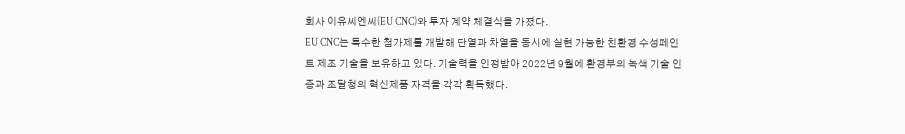회사 이유씨엔씨(EU CNC)와 투자 계약 체결식을 가졌다.
EU CNC는 특수한 첨가제를 개발해 단열과 차열을 동시에 실현 가능한 친환경 수성페인트 제조 기술을 보유하고 있다. 기술력을 인정받아 2022년 9월에 환경부의 녹색 기술 인증과 조달청의 혁신제품 자격을 각각 획득했다.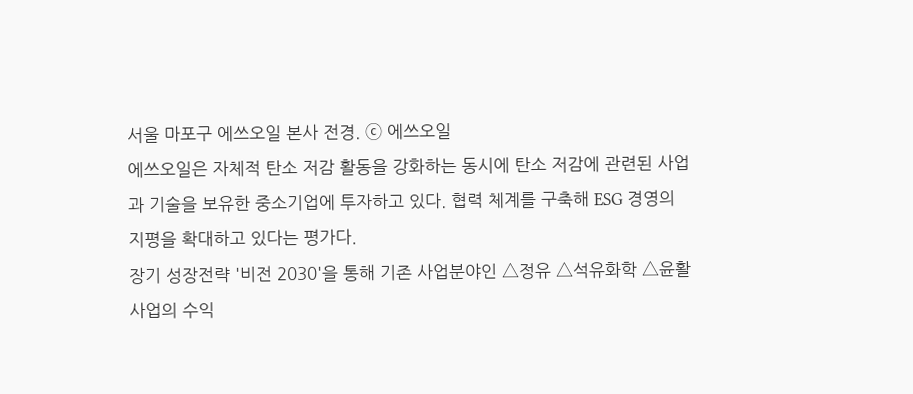서울 마포구 에쓰오일 본사 전경. ⓒ 에쓰오일
에쓰오일은 자체적 탄소 저감 활동을 강화하는 동시에 탄소 저감에 관련된 사업과 기술을 보유한 중소기업에 투자하고 있다. 협력 체계를 구축해 ESG 경영의 지평을 확대하고 있다는 평가다.
장기 성장전략 '비전 2030'을 통해 기존 사업분야인 △정유 △석유화학 △윤활 사업의 수익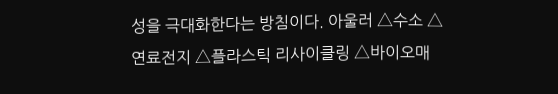성을 극대화한다는 방침이다. 아울러 △수소 △연료전지 △플라스틱 리사이클링 △바이오매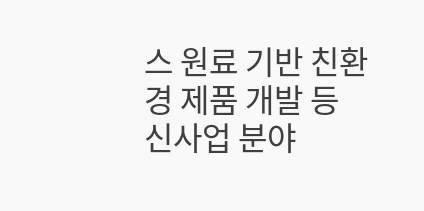스 원료 기반 친환경 제품 개발 등 신사업 분야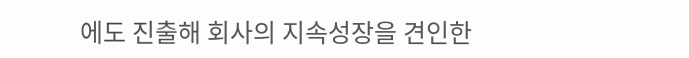에도 진출해 회사의 지속성장을 견인한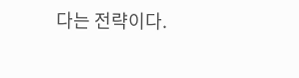다는 전략이다.